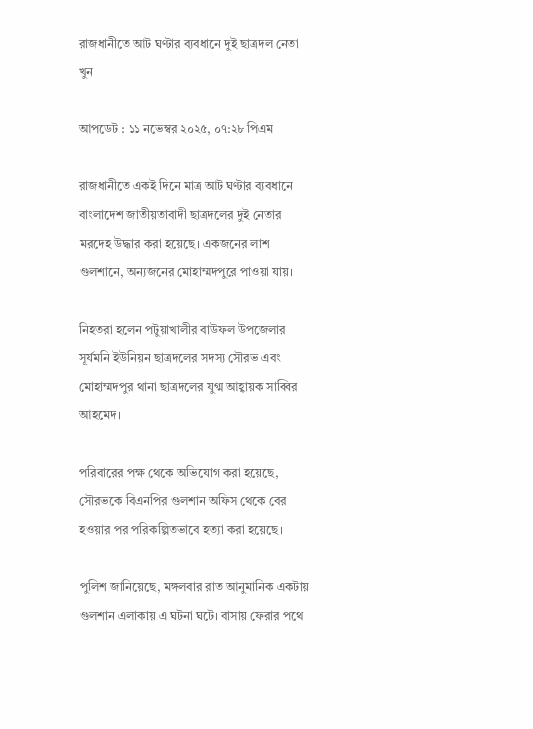রাজধানীতে আট ঘণ্টার ব্যবধানে দুই ছাত্রদল নেতা খুন

আপডেট : ১১ নভেম্বর ২০২৫, ০৭:২৮ পিএম

রাজধানীতে একই দিনে মাত্র আট ঘণ্টার ব্যবধানে বাংলাদেশ জাতীয়তাবাদী ছাত্রদলের দুই নেতার মরদেহ উদ্ধার করা হয়েছে। একজনের লাশ গুলশানে, অন্যজনের মোহাম্মদপুরে পাওয়া যায়।

নিহতরা হলেন পটুয়াখালীর বাউফল উপজেলার সূর্যমনি ইউনিয়ন ছাত্রদলের সদস্য সৌরভ এবং মোহাম্মদপুর থানা ছাত্রদলের যুগ্ম আহ্বায়ক সাব্বির আহমেদ।

পরিবারের পক্ষ থেকে অভিযোগ করা হয়েছে, সৌরভকে বিএনপির গুলশান অফিস থেকে বের হওয়ার পর পরিকল্পিতভাবে হত্যা করা হয়েছে।

পুলিশ জানিয়েছে, মঙ্গলবার রাত আনুমানিক একটায় গুলশান এলাকায় এ ঘটনা ঘটে। বাসায় ফেরার পথে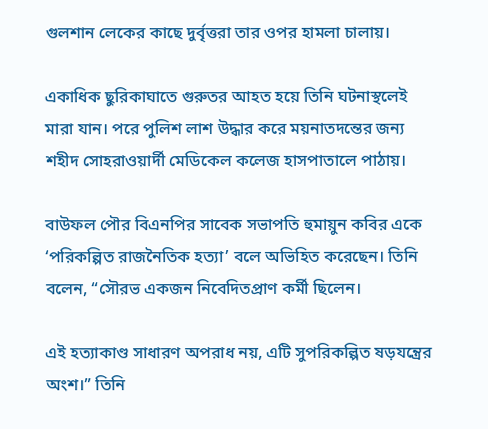গুলশান লেকের কাছে দুর্বৃত্তরা তার ওপর হামলা চালায়।

একাধিক ছুরিকাঘাতে গুরুতর আহত হয়ে তিনি ঘটনাস্থলেই মারা যান। পরে পুলিশ লাশ উদ্ধার করে ময়নাতদন্তের জন্য শহীদ সোহরাওয়ার্দী মেডিকেল কলেজ হাসপাতালে পাঠায়।

বাউফল পৌর বিএনপির সাবেক সভাপতি হুমায়ুন কবির একে ‘পরিকল্পিত রাজনৈতিক হত্যা’ বলে অভিহিত করেছেন। তিনি বলেন, “সৌরভ একজন নিবেদিতপ্রাণ কর্মী ছিলেন।

এই হত্যাকাণ্ড সাধারণ অপরাধ নয়, এটি সুপরিকল্পিত ষড়যন্ত্রের অংশ।” তিনি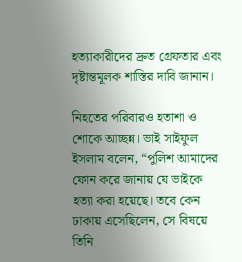হত্যাকারীদের দ্রুত গ্রেফতার এবং দৃষ্টান্তমূলক শাস্তির দাবি জানান।

নিহতের পরিবারও হতাশা ও শোকে আচ্ছন্ন। ভাই সাইফুল ইসলাম বলেন, “পুলিশ আমাদের ফোন করে জানায় যে ভাইকে হত্যা করা হয়েছে। তবে কেন ঢাকায় এসেছিলেন, সে বিষয়ে তিনি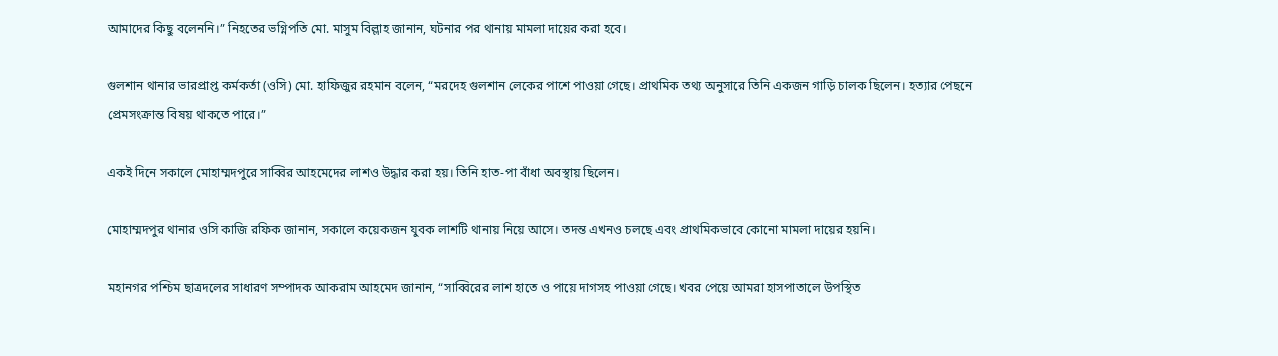আমাদের কিছু বলেননি।” নিহতের ভগ্নিপতি মো. মাসুম বিল্লাহ জানান, ঘটনার পর থানায় মামলা দায়ের করা হবে।

গুলশান থানার ভারপ্রাপ্ত কর্মকর্তা (ওসি) মো. হাফিজুর রহমান বলেন, “মরদেহ গুলশান লেকের পাশে পাওয়া গেছে। প্রাথমিক তথ্য অনুসারে তিনি একজন গাড়ি চালক ছিলেন। হত্যার পেছনে প্রেমসংক্রান্ত বিষয় থাকতে পারে।”

একই দিনে সকালে মোহাম্মদপুরে সাব্বির আহমেদের লাশও উদ্ধার করা হয়। তিনি হাত-পা বাঁধা অবস্থায় ছিলেন।

মোহাম্মদপুর থানার ওসি কাজি রফিক জানান, সকালে কয়েকজন যুবক লাশটি থানায় নিয়ে আসে। তদন্ত এখনও চলছে এবং প্রাথমিকভাবে কোনো মামলা দায়ের হয়নি।

মহানগর পশ্চিম ছাত্রদলের সাধারণ সম্পাদক আকরাম আহমেদ জানান, “সাব্বিরের লাশ হাতে ও পায়ে দাগসহ পাওয়া গেছে। খবর পেয়ে আমরা হাসপাতালে উপস্থিত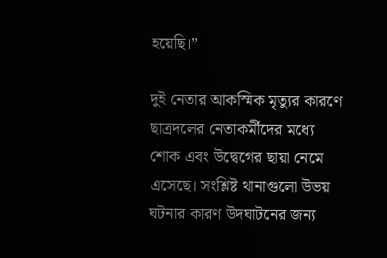হয়েছি।”

দুই নেতার আকস্মিক মৃত্যুর কারণে ছাত্রদলের নেতাকর্মীদের মধ্যে শোক এবং উদ্বেগের ছায়া নেমে এসেছে। সংশ্লিষ্ট থানাগুলো উভয় ঘটনার কারণ উদঘাটনের জন্য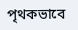পৃথকভাবে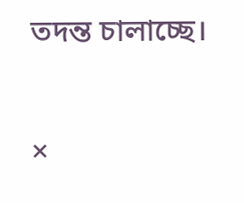তদন্ত চালাচ্ছে।

×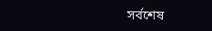সর্বশেষ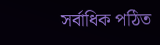সর্বাধিক পঠিত